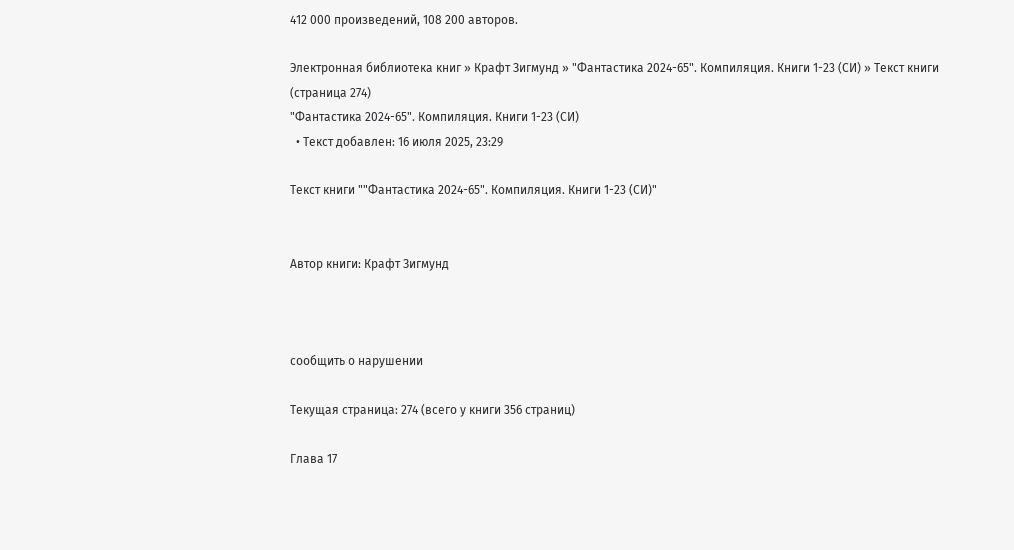412 000 произведений, 108 200 авторов.

Электронная библиотека книг » Крафт Зигмунд » "Фантастика 2024-65". Компиляция. Книги 1-23 (СИ) » Текст книги (страница 274)
"Фантастика 2024-65". Компиляция. Книги 1-23 (СИ)
  • Текст добавлен: 16 июля 2025, 23:29

Текст книги ""Фантастика 2024-65". Компиляция. Книги 1-23 (СИ)"


Автор книги: Крафт Зигмунд



сообщить о нарушении

Текущая страница: 274 (всего у книги 356 страниц)

Глава 17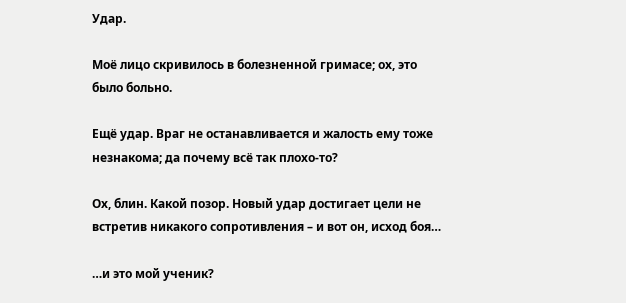Удар.

Моё лицо скривилось в болезненной гримасе; ох, это было больно.

Ещё удар. Враг не останавливается и жалость ему тоже незнакома; да почему всё так плохо-то?

Ох, блин. Какой позор. Новый удар достигает цели не встретив никакого сопротивления – и вот он, исход боя…

…и это мой ученик?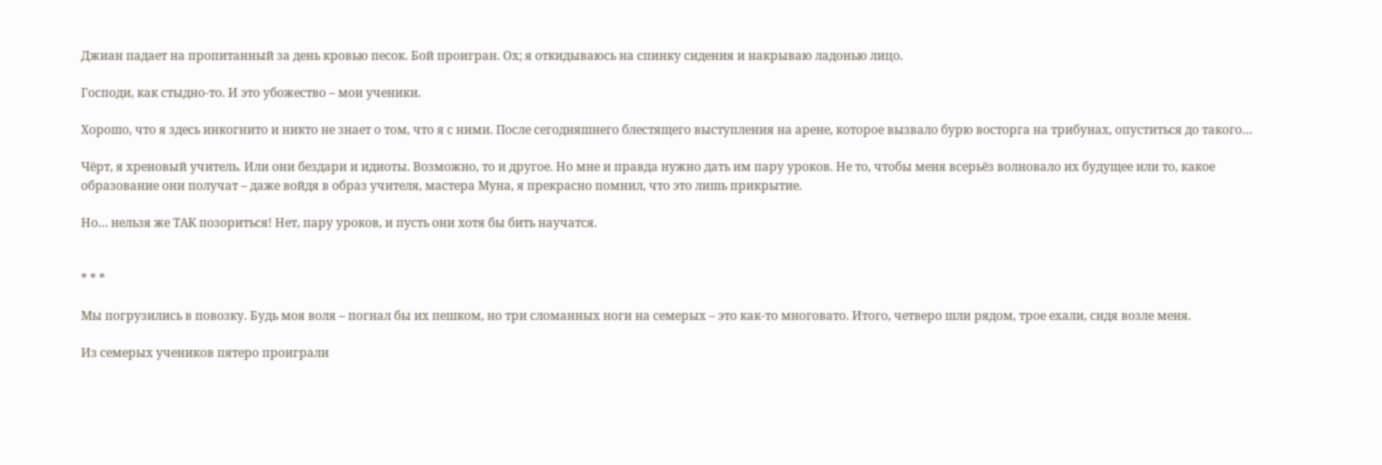Джиан падает на пропитанный за день кровью песок. Бой проигран. Ох; я откидываюсь на спинку сидения и накрываю ладонью лицо.

Господи, как стыдно-то. И это убожество – мои ученики.

Хорошо, что я здесь инкогнито и никто не знает о том, что я с ними. После сегодняшнего блестящего выступления на арене, которое вызвало бурю восторга на трибунах, опуститься до такого…

Чёрт, я хреновый учитель. Или они бездари и идиоты. Возможно, то и другое. Но мне и правда нужно дать им пару уроков. Не то, чтобы меня всерьёз волновало их будущее или то, какое образование они получат – даже войдя в образ учителя, мастера Муна, я прекрасно помнил, что это лишь прикрытие.

Но… нельзя же ТАК позориться! Нет, пару уроков, и пусть они хотя бы бить научатся.


* * *

Мы погрузились в повозку. Будь моя воля – погнал бы их пешком, но три сломанных ноги на семерых – это как-то многовато. Итого, четверо шли рядом, трое ехали, сидя возле меня.

Из семерых учеников пятеро проиграли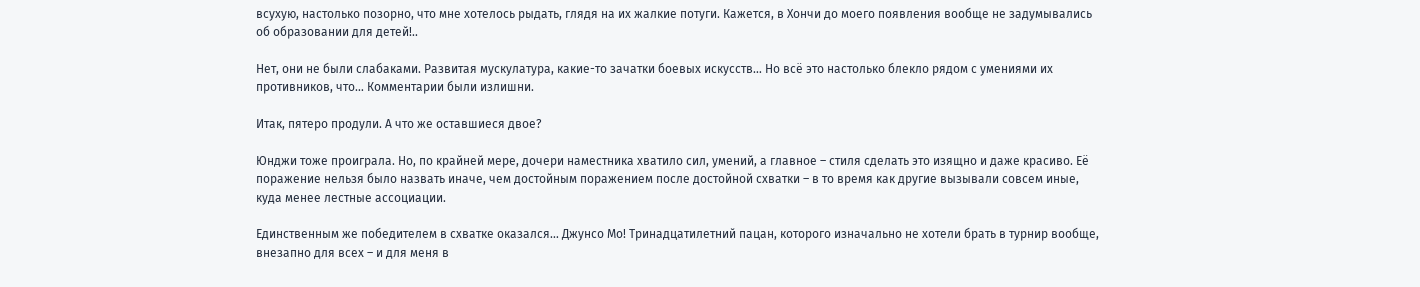всухую, настолько позорно, что мне хотелось рыдать, глядя на их жалкие потуги. Кажется, в Хончи до моего появления вообще не задумывались об образовании для детей!..

Нет, они не были слабаками. Развитая мускулатура, какие-то зачатки боевых искусств… Но всё это настолько блекло рядом с умениями их противников, что… Комментарии были излишни.

Итак, пятеро продули. А что же оставшиеся двое?

Юнджи тоже проиграла. Но, по крайней мере, дочери наместника хватило сил, умений, а главное – стиля сделать это изящно и даже красиво. Её поражение нельзя было назвать иначе, чем достойным поражением после достойной схватки – в то время как другие вызывали совсем иные, куда менее лестные ассоциации.

Единственным же победителем в схватке оказался… Джунсо Мо! Тринадцатилетний пацан, которого изначально не хотели брать в турнир вообще, внезапно для всех – и для меня в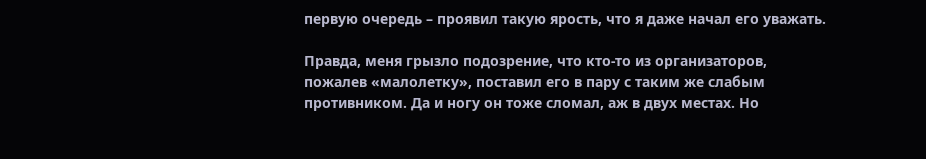первую очередь – проявил такую ярость, что я даже начал его уважать.

Правда, меня грызло подозрение, что кто-то из организаторов, пожалев «малолетку», поставил его в пару с таким же слабым противником. Да и ногу он тоже сломал, аж в двух местах. Но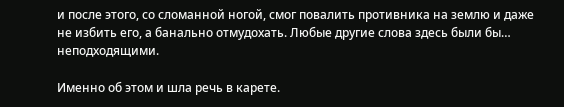и после этого, со сломанной ногой, смог повалить противника на землю и даже не избить его, а банально отмудохать. Любые другие слова здесь были бы… неподходящими.

Именно об этом и шла речь в карете.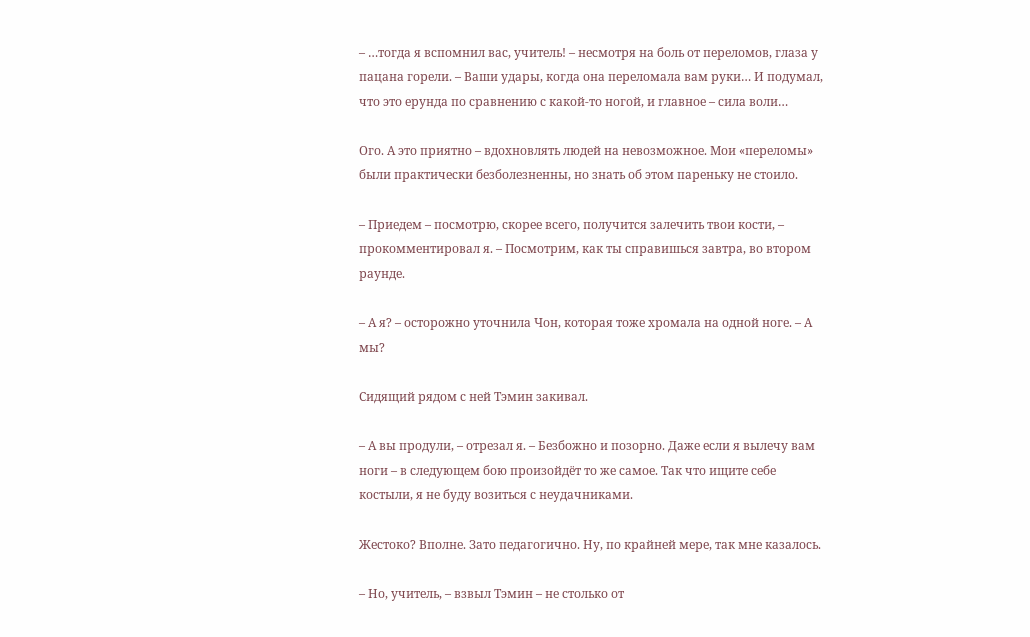– …тогда я вспомнил вас, учитель! – несмотря на боль от переломов, глаза у пацана горели. – Ваши удары, когда она переломала вам руки… И подумал, что это ерунда по сравнению с какой-то ногой, и главное – сила воли…

Ого. А это приятно – вдохновлять людей на невозможное. Мои «переломы» были практически безболезненны, но знать об этом пареньку не стоило.

– Приедем – посмотрю, скорее всего, получится залечить твои кости, – прокомментировал я. – Посмотрим, как ты справишься завтра, во втором раунде.

– А я? – осторожно уточнила Чон, которая тоже хромала на одной ноге. – А мы?

Сидящий рядом с ней Тэмин закивал.

– А вы продули, – отрезал я. – Безбожно и позорно. Даже если я вылечу вам ноги – в следующем бою произойдёт то же самое. Так что ищите себе костыли, я не буду возиться с неудачниками.

Жестоко? Вполне. Зато педагогично. Ну, по крайней мере, так мне казалось.

– Но, учитель, – взвыл Тэмин – не столько от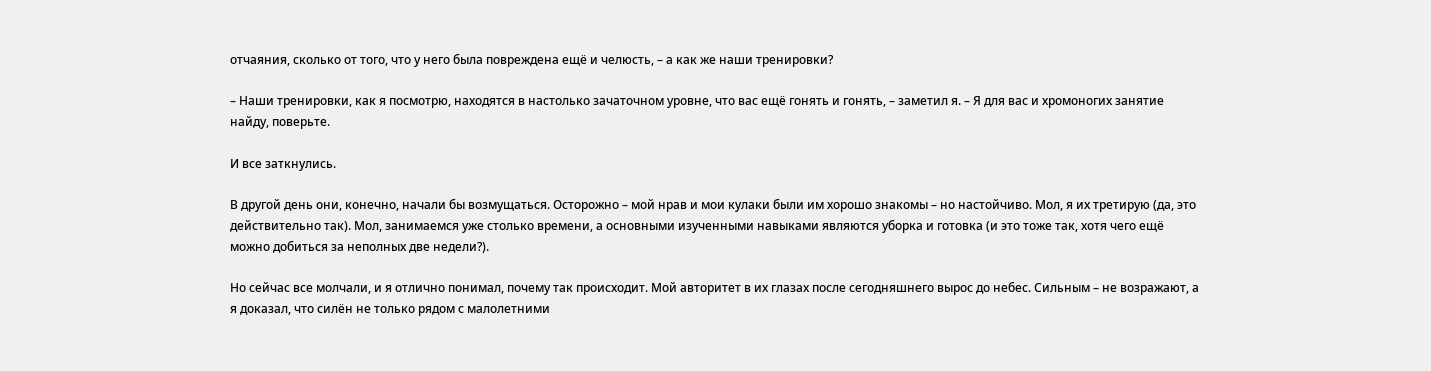отчаяния, сколько от того, что у него была повреждена ещё и челюсть, – а как же наши тренировки?

– Наши тренировки, как я посмотрю, находятся в настолько зачаточном уровне, что вас ещё гонять и гонять, – заметил я. – Я для вас и хромоногих занятие найду, поверьте.

И все заткнулись.

В другой день они, конечно, начали бы возмущаться. Осторожно – мой нрав и мои кулаки были им хорошо знакомы – но настойчиво. Мол, я их третирую (да, это действительно так). Мол, занимаемся уже столько времени, а основными изученными навыками являются уборка и готовка (и это тоже так, хотя чего ещё можно добиться за неполных две недели?).

Но сейчас все молчали, и я отлично понимал, почему так происходит. Мой авторитет в их глазах после сегодняшнего вырос до небес. Сильным – не возражают, а я доказал, что силён не только рядом с малолетними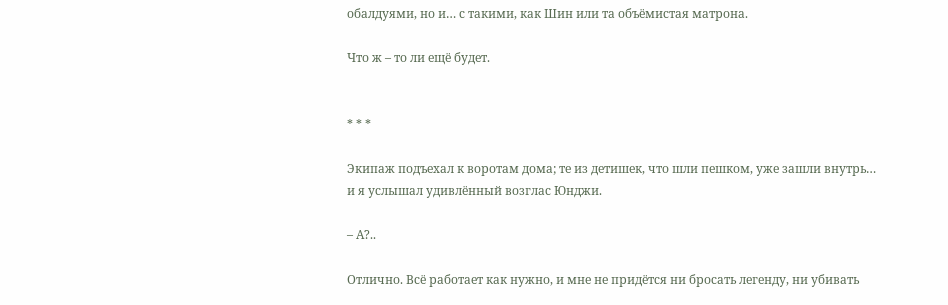обалдуями, но и… с такими, как Шин или та объёмистая матрона.

Что ж – то ли ещё будет.


* * *

Экипаж подъехал к воротам дома; те из детишек, что шли пешком, уже зашли внутрь… и я услышал удивлённый возглас Юнджи.

– А?..

Отлично. Всё работает как нужно, и мне не придётся ни бросать легенду, ни убивать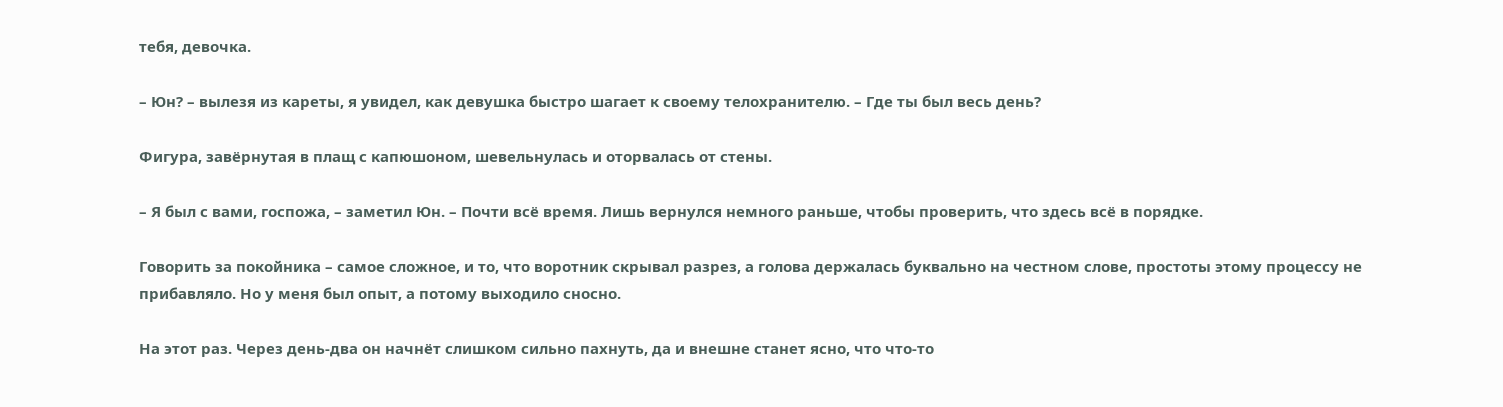тебя, девочка.

– Юн? – вылезя из кареты, я увидел, как девушка быстро шагает к своему телохранителю. – Где ты был весь день?

Фигура, завёрнутая в плащ с капюшоном, шевельнулась и оторвалась от стены.

– Я был с вами, госпожа, – заметил Юн. – Почти всё время. Лишь вернулся немного раньше, чтобы проверить, что здесь всё в порядке.

Говорить за покойника – самое сложное, и то, что воротник скрывал разрез, а голова держалась буквально на честном слове, простоты этому процессу не прибавляло. Но у меня был опыт, а потому выходило сносно.

На этот раз. Через день-два он начнёт слишком сильно пахнуть, да и внешне станет ясно, что что-то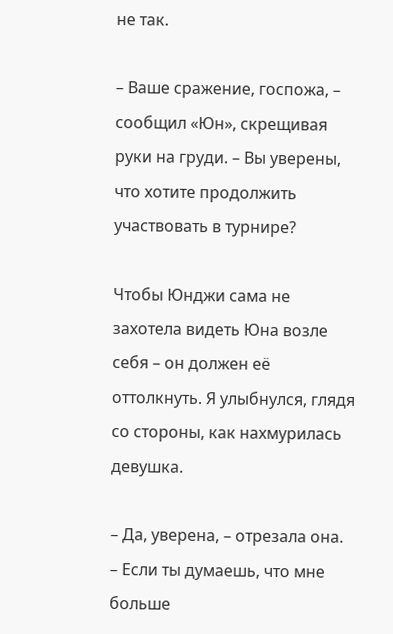не так.

– Ваше сражение, госпожа, – сообщил «Юн», скрещивая руки на груди. – Вы уверены, что хотите продолжить участвовать в турнире?

Чтобы Юнджи сама не захотела видеть Юна возле себя – он должен её оттолкнуть. Я улыбнулся, глядя со стороны, как нахмурилась девушка.

– Да, уверена, – отрезала она. – Если ты думаешь, что мне больше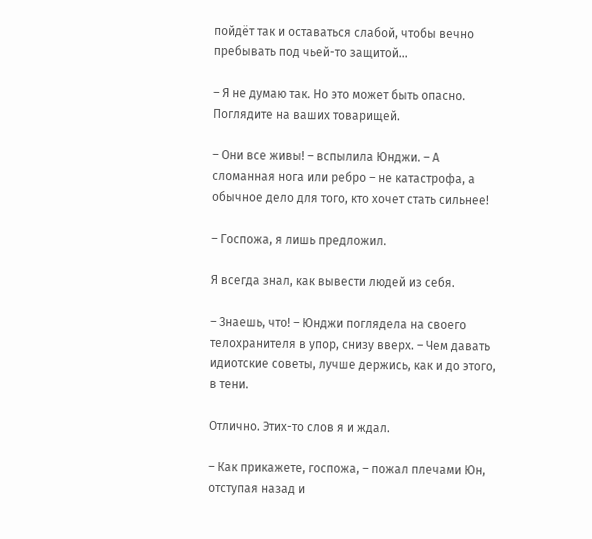пойдёт так и оставаться слабой, чтобы вечно пребывать под чьей-то защитой…

– Я не думаю так. Но это может быть опасно. Поглядите на ваших товарищей.

– Они все живы! – вспылила Юнджи. – А сломанная нога или ребро – не катастрофа, а обычное дело для того, кто хочет стать сильнее!

– Госпожа, я лишь предложил.

Я всегда знал, как вывести людей из себя.

– Знаешь, что! – Юнджи поглядела на своего телохранителя в упор, снизу вверх. – Чем давать идиотские советы, лучше держись, как и до этого, в тени.

Отлично. Этих-то слов я и ждал.

– Как прикажете, госпожа, – пожал плечами Юн, отступая назад и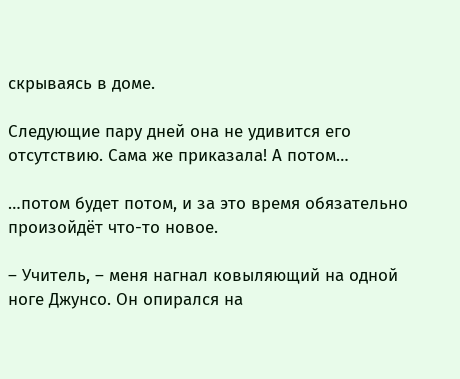скрываясь в доме.

Следующие пару дней она не удивится его отсутствию. Сама же приказала! А потом…

…потом будет потом, и за это время обязательно произойдёт что-то новое.

– Учитель, – меня нагнал ковыляющий на одной ноге Джунсо. Он опирался на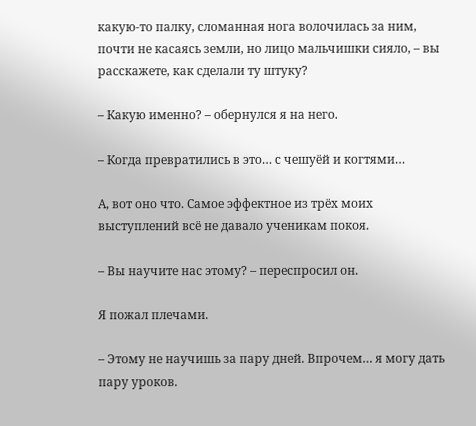какую-то палку, сломанная нога волочилась за ним, почти не касаясь земли, но лицо мальчишки сияло, – вы расскажете, как сделали ту штуку?

– Какую именно? – обернулся я на него.

– Когда превратились в это… с чешуёй и когтями…

А, вот оно что. Самое эффектное из трёх моих выступлений всё не давало ученикам покоя.

– Вы научите нас этому? – переспросил он.

Я пожал плечами.

– Этому не научишь за пару дней. Впрочем… я могу дать пару уроков.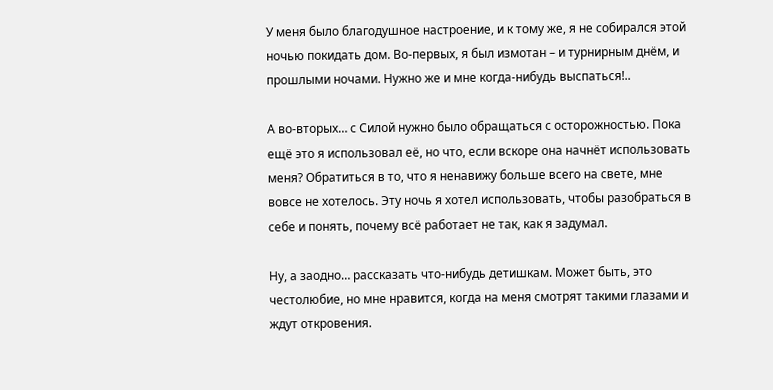У меня было благодушное настроение, и к тому же, я не собирался этой ночью покидать дом. Во-первых, я был измотан – и турнирным днём, и прошлыми ночами. Нужно же и мне когда-нибудь выспаться!..

А во-вторых… с Силой нужно было обращаться с осторожностью. Пока ещё это я использовал её, но что, если вскоре она начнёт использовать меня? Обратиться в то, что я ненавижу больше всего на свете, мне вовсе не хотелось. Эту ночь я хотел использовать, чтобы разобраться в себе и понять, почему всё работает не так, как я задумал.

Ну, а заодно… рассказать что-нибудь детишкам. Может быть, это честолюбие, но мне нравится, когда на меня смотрят такими глазами и ждут откровения.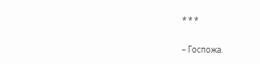* * *

– Госпожа.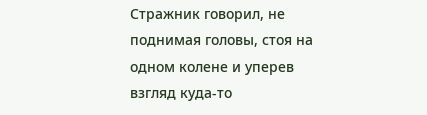Стражник говорил, не поднимая головы, стоя на одном колене и уперев взгляд куда-то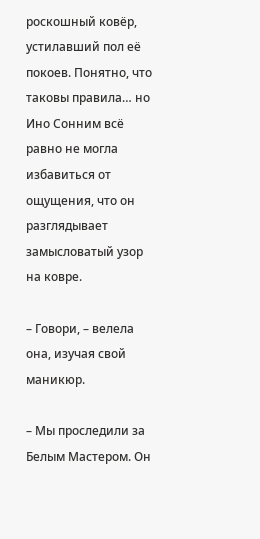роскошный ковёр, устилавший пол её покоев. Понятно, что таковы правила… но Ино Сонним всё равно не могла избавиться от ощущения, что он разглядывает замысловатый узор на ковре.

– Говори, – велела она, изучая свой маникюр.

– Мы проследили за Белым Мастером. Он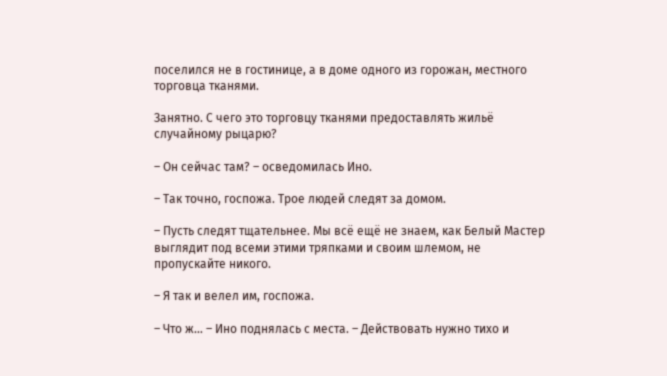поселился не в гостинице, а в доме одного из горожан, местного торговца тканями.

Занятно. С чего это торговцу тканями предоставлять жильё случайному рыцарю?

– Он сейчас там? – осведомилась Ино.

– Так точно, госпожа. Трое людей следят за домом.

– Пусть следят тщательнее. Мы всё ещё не знаем, как Белый Мастер выглядит под всеми этими тряпками и своим шлемом, не пропускайте никого.

– Я так и велел им, госпожа.

– Что ж… – Ино поднялась с места. – Действовать нужно тихо и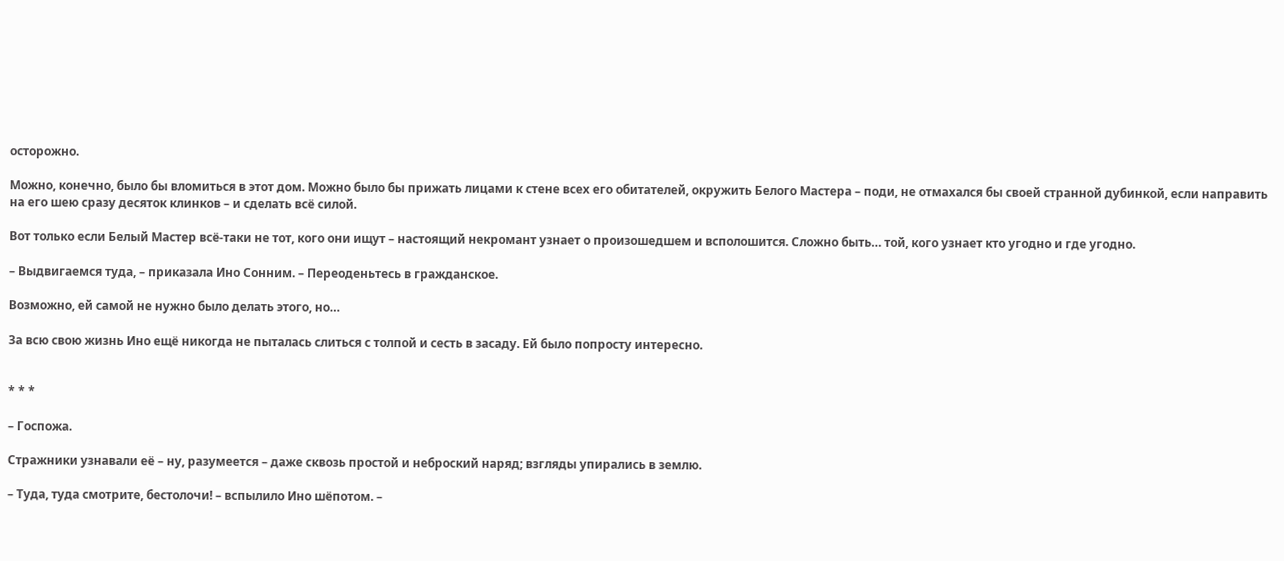осторожно.

Можно, конечно, было бы вломиться в этот дом. Можно было бы прижать лицами к стене всех его обитателей, окружить Белого Мастера – поди, не отмахался бы своей странной дубинкой, если направить на его шею сразу десяток клинков – и сделать всё силой.

Вот только если Белый Мастер всё-таки не тот, кого они ищут – настоящий некромант узнает о произошедшем и всполошится. Сложно быть… той, кого узнает кто угодно и где угодно.

– Выдвигаемся туда, – приказала Ино Сонним. – Переоденьтесь в гражданское.

Возможно, ей самой не нужно было делать этого, но…

За всю свою жизнь Ино ещё никогда не пыталась слиться с толпой и сесть в засаду. Ей было попросту интересно.


* * *

– Госпожа.

Стражники узнавали её – ну, разумеется – даже сквозь простой и неброский наряд; взгляды упирались в землю.

– Туда, туда смотрите, бестолочи! – вспылило Ино шёпотом. –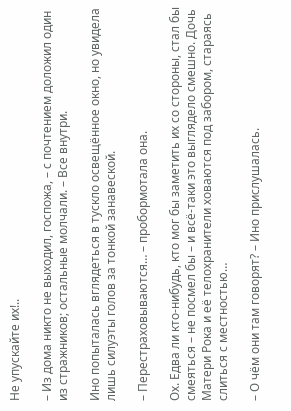Не упускайте их!..

– Из дома никто не выходил, госпожа, – с почтением доложил один из стражников; остальные молчали. – Все внутри.

Ино попыталась вглядеться в тускло освещённое окно, но увидела лишь силуэты голов за тонкой занавеской.

– Перестраховываются… – пробормотала она.

Ох. Едва ли кто-нибудь, кто мог бы заметить их со стороны, стал бы смеяться – не посмел бы – и всё-таки это выглядело смешно. Дочь Матери Рока и её телохранители ховаются под забором, стараясь слиться с местностью…

– О чём они там говорят? – Ино прислушалась.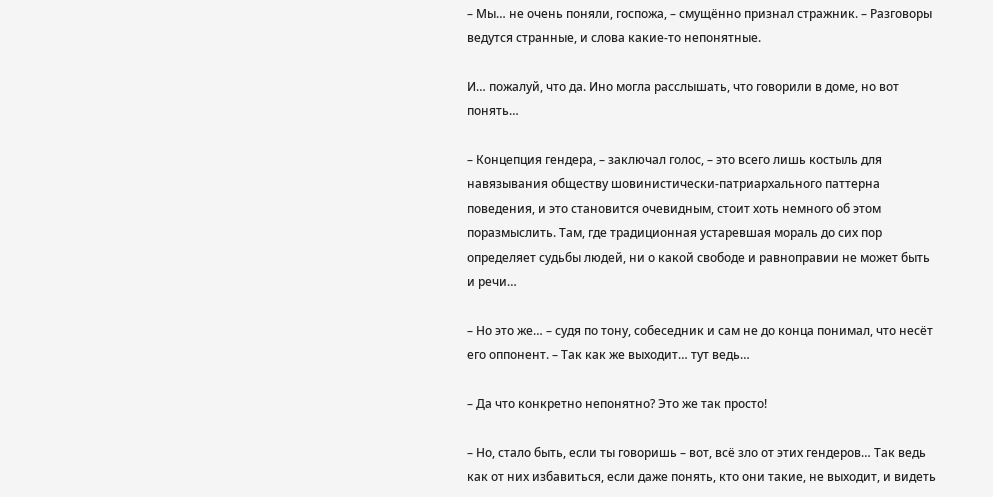– Мы… не очень поняли, госпожа, – смущённо признал стражник. – Разговоры ведутся странные, и слова какие-то непонятные.

И… пожалуй, что да. Ино могла расслышать, что говорили в доме, но вот понять…

– Концепция гендера, – заключал голос, – это всего лишь костыль для навязывания обществу шовинистически-патриархального паттерна поведения, и это становится очевидным, стоит хоть немного об этом поразмыслить. Там, где традиционная устаревшая мораль до сих пор определяет судьбы людей, ни о какой свободе и равноправии не может быть и речи…

– Но это же… – судя по тону, собеседник и сам не до конца понимал, что несёт его оппонент. – Так как же выходит… тут ведь…

– Да что конкретно непонятно? Это же так просто!

– Но, стало быть, если ты говоришь – вот, всё зло от этих гендеров… Так ведь как от них избавиться, если даже понять, кто они такие, не выходит, и видеть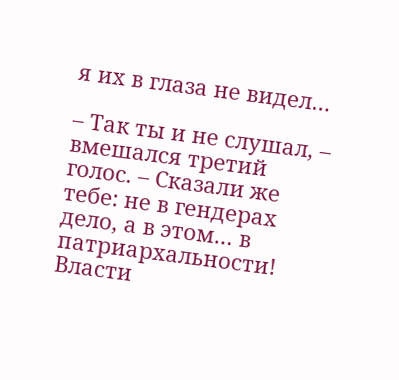я их в глаза не видел…

– Так ты и не слушал, – вмешался третий голос. – Сказали же тебе: не в гендерах дело, а в этом… в патриархальности! Власти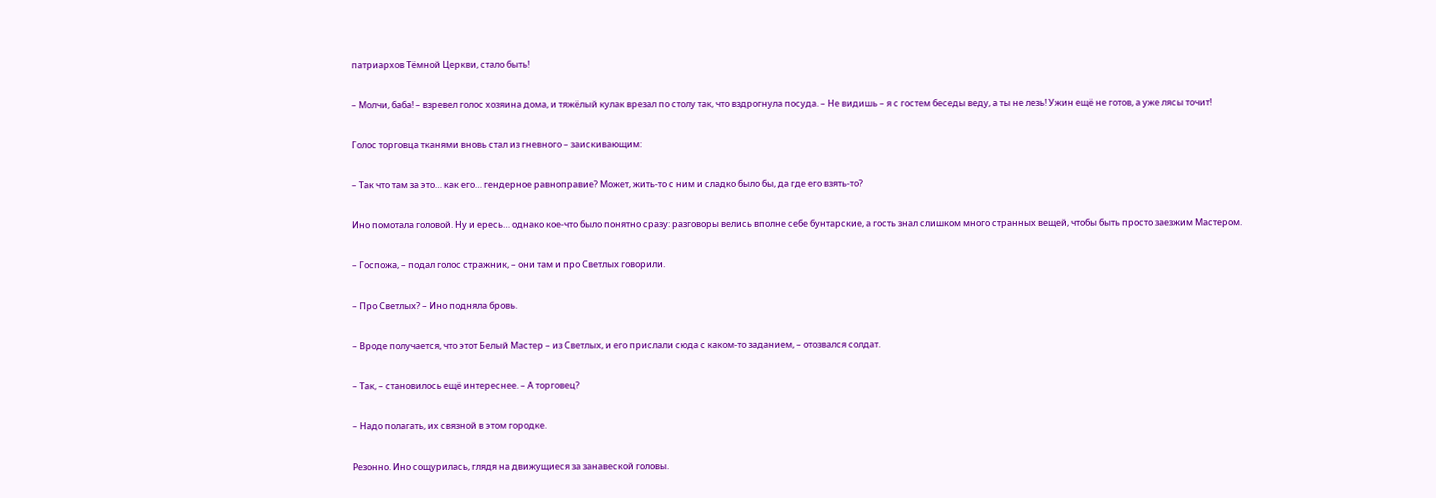патриархов Тёмной Церкви, стало быть!

– Молчи, баба! – взревел голос хозяина дома, и тяжёлый кулак врезал по столу так, что вздрогнула посуда. – Не видишь – я с гостем беседы веду, а ты не лезь! Ужин ещё не готов, а уже лясы точит!

Голос торговца тканями вновь стал из гневного – заискивающим:

– Так что там за это… как его… гендерное равноправие? Может, жить-то с ним и сладко было бы, да где его взять-то?

Ино помотала головой. Ну и ересь… однако кое-что было понятно сразу: разговоры велись вполне себе бунтарские, а гость знал слишком много странных вещей, чтобы быть просто заезжим Мастером.

– Госпожа, – подал голос стражник, – они там и про Светлых говорили.

– Про Светлых? – Ино подняла бровь.

– Вроде получается, что этот Белый Мастер – из Светлых, и его прислали сюда с каком-то заданием, – отозвался солдат.

– Так, – становилось ещё интереснее. – А торговец?

– Надо полагать, их связной в этом городке.

Резонно. Ино сощурилась, глядя на движущиеся за занавеской головы.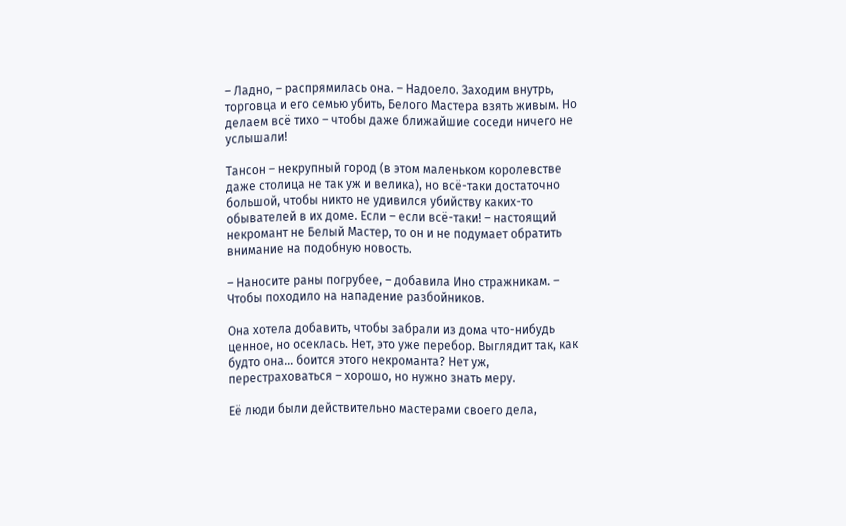– Ладно, – распрямилась она. – Надоело. Заходим внутрь, торговца и его семью убить, Белого Мастера взять живым. Но делаем всё тихо – чтобы даже ближайшие соседи ничего не услышали!

Тансон – некрупный город (в этом маленьком королевстве даже столица не так уж и велика), но всё-таки достаточно большой, чтобы никто не удивился убийству каких-то обывателей в их доме. Если – если всё-таки! – настоящий некромант не Белый Мастер, то он и не подумает обратить внимание на подобную новость.

– Наносите раны погрубее, – добавила Ино стражникам. – Чтобы походило на нападение разбойников.

Она хотела добавить, чтобы забрали из дома что-нибудь ценное, но осеклась. Нет, это уже перебор. Выглядит так, как будто она… боится этого некроманта? Нет уж, перестраховаться – хорошо, но нужно знать меру.

Её люди были действительно мастерами своего дела,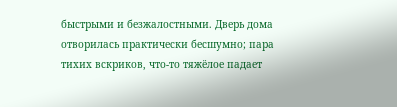быстрыми и безжалостными. Дверь дома отворилась практически бесшумно; пара тихих вскриков, что-то тяжёлое падает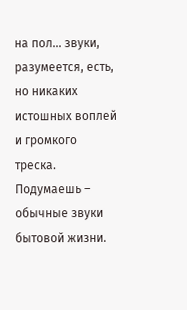на пол… звуки, разумеется, есть, но никаких истошных воплей и громкого треска. Подумаешь – обычные звуки бытовой жизни.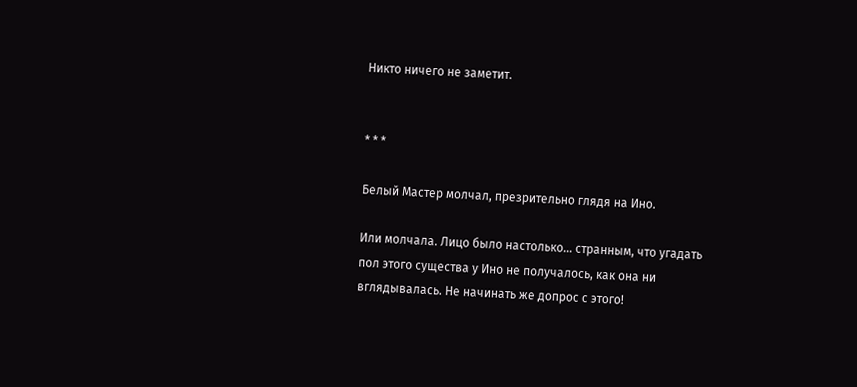Никто ничего не заметит.


* * *

Белый Мастер молчал, презрительно глядя на Ино.

Или молчала. Лицо было настолько… странным, что угадать пол этого существа у Ино не получалось, как она ни вглядывалась. Не начинать же допрос с этого!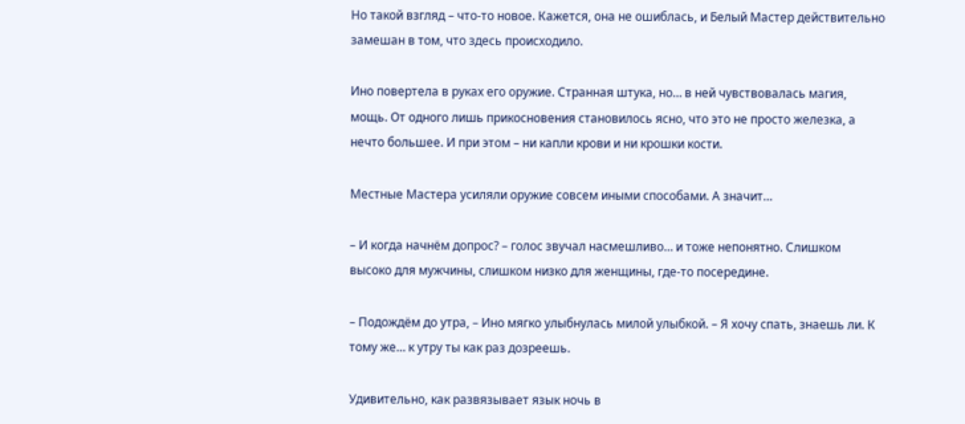Но такой взгляд – что-то новое. Кажется, она не ошиблась, и Белый Мастер действительно замешан в том, что здесь происходило.

Ино повертела в руках его оружие. Странная штука, но… в ней чувствовалась магия, мощь. От одного лишь прикосновения становилось ясно, что это не просто железка, а нечто большее. И при этом – ни капли крови и ни крошки кости.

Местные Мастера усиляли оружие совсем иными способами. А значит…

– И когда начнём допрос? – голос звучал насмешливо… и тоже непонятно. Слишком высоко для мужчины, слишком низко для женщины, где-то посередине.

– Подождём до утра, – Ино мягко улыбнулась милой улыбкой. – Я хочу спать, знаешь ли. К тому же… к утру ты как раз дозреешь.

Удивительно, как развязывает язык ночь в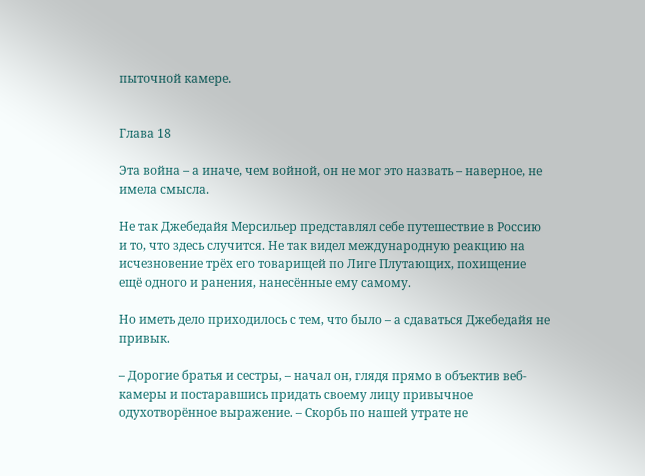пыточной камере.


Глава 18

Эта война – а иначе, чем войной, он не мог это назвать – наверное, не имела смысла.

Не так Джебедайя Мерсильер представлял себе путешествие в Россию и то, что здесь случится. Не так видел международную реакцию на исчезновение трёх его товарищей по Лиге Плутающих, похищение ещё одного и ранения, нанесённые ему самому.

Но иметь дело приходилось с тем, что было – а сдаваться Джебедайя не привык.

– Дорогие братья и сестры, – начал он, глядя прямо в объектив веб-камеры и постаравшись придать своему лицу привычное одухотворённое выражение. – Скорбь по нашей утрате не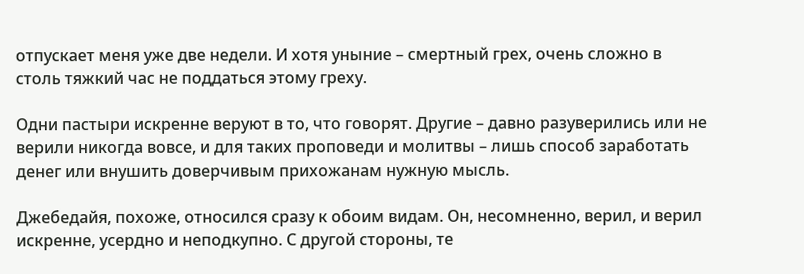отпускает меня уже две недели. И хотя уныние – смертный грех, очень сложно в столь тяжкий час не поддаться этому греху.

Одни пастыри искренне веруют в то, что говорят. Другие – давно разуверились или не верили никогда вовсе, и для таких проповеди и молитвы – лишь способ заработать денег или внушить доверчивым прихожанам нужную мысль.

Джебедайя, похоже, относился сразу к обоим видам. Он, несомненно, верил, и верил искренне, усердно и неподкупно. С другой стороны, те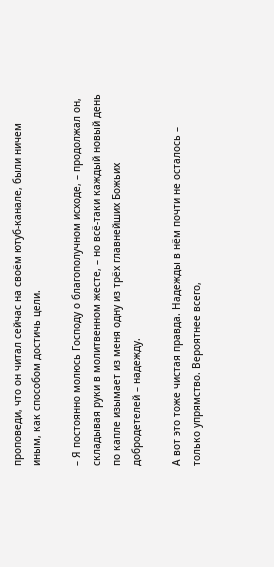проповеди, что он читал сейчас на своём ютуб-канале, были ничем иным, как способом достичь цели.

– Я постоянно молюсь Господу о благополучном исходе, – продолжал он, складывая руки в молитвенном жесте, – но всё-таки каждый новый день по капле изымает из меня одну из трёх главнейших Божьих добродетелей – надежду.

А вот это тоже чистая правда. Надежды в нём почти не осталось – только упрямство. Вероятнее всего,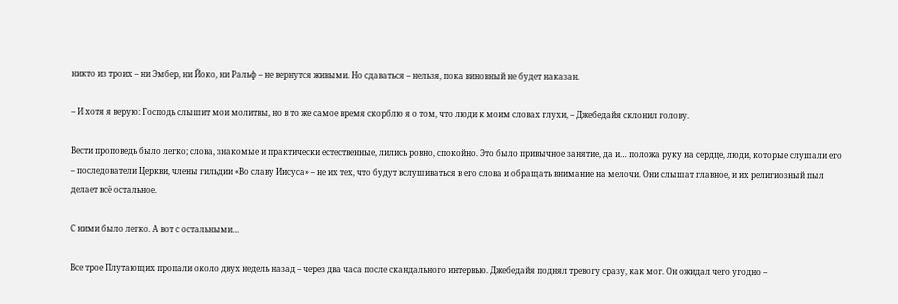никто из троих – ни Эмбер, ни Йоко, ни Ральф – не вернутся живыми. Но сдаваться – нельзя, пока виновный не будет наказан.

– И хотя я верую: Господь слышит мои молитвы, но в то же самое время скорблю я о том, что люди к моим словах глухи, – Джебедайя склонил голову.

Вести проповедь было легко; слова, знакомые и практически естественные, лились ровно, спокойно. Это было привычное занятие, да и… положа руку на сердце, люди, которые слушали его – последователи Церкви, члены гильдии «Во славу Иисуса» – не их тех, что будут вслушиваться в его слова и обращать внимание на мелочи. Они слышат главное, и их религиозный пыл делает всё остальное.

С ними было легко. А вот с остальными…

Все трое Плутающих пропали около двух недель назад – через два часа после скандального интервью. Джебедайя поднял тревогу сразу, как мог. Он ожидал чего угодно –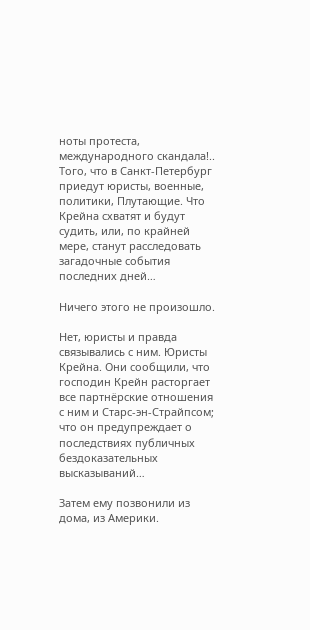ноты протеста, международного скандала!.. Того, что в Санкт-Петербург приедут юристы, военные, политики, Плутающие. Что Крейна схватят и будут судить, или, по крайней мере, станут расследовать загадочные события последних дней…

Ничего этого не произошло.

Нет, юристы и правда связывались с ним. Юристы Крейна. Они сообщили, что господин Крейн расторгает все партнёрские отношения с ним и Старс-эн-Страйпсом; что он предупреждает о последствиях публичных бездоказательных высказываний…

Затем ему позвонили из дома, из Америки.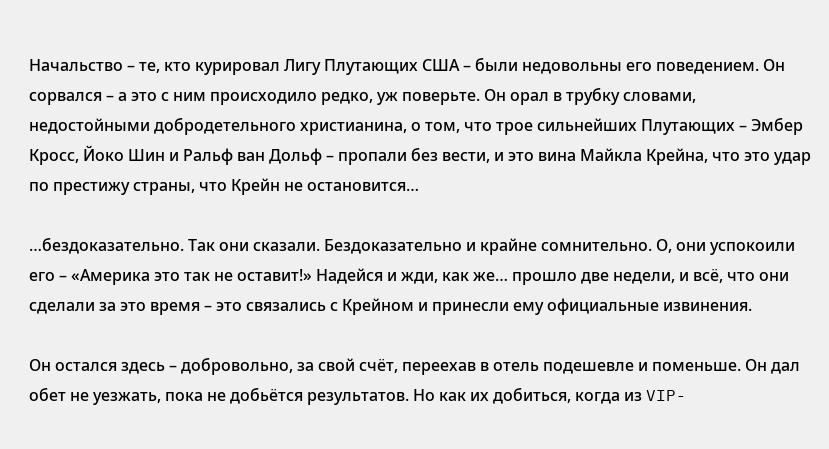Начальство – те, кто курировал Лигу Плутающих США – были недовольны его поведением. Он сорвался – а это с ним происходило редко, уж поверьте. Он орал в трубку словами, недостойными добродетельного христианина, о том, что трое сильнейших Плутающих – Эмбер Кросс, Йоко Шин и Ральф ван Дольф – пропали без вести, и это вина Майкла Крейна, что это удар по престижу страны, что Крейн не остановится…

…бездоказательно. Так они сказали. Бездоказательно и крайне сомнительно. О, они успокоили его – «Америка это так не оставит!» Надейся и жди, как же… прошло две недели, и всё, что они сделали за это время – это связались с Крейном и принесли ему официальные извинения.

Он остался здесь – добровольно, за свой счёт, переехав в отель подешевле и поменьше. Он дал обет не уезжать, пока не добьётся результатов. Но как их добиться, когда из VIP-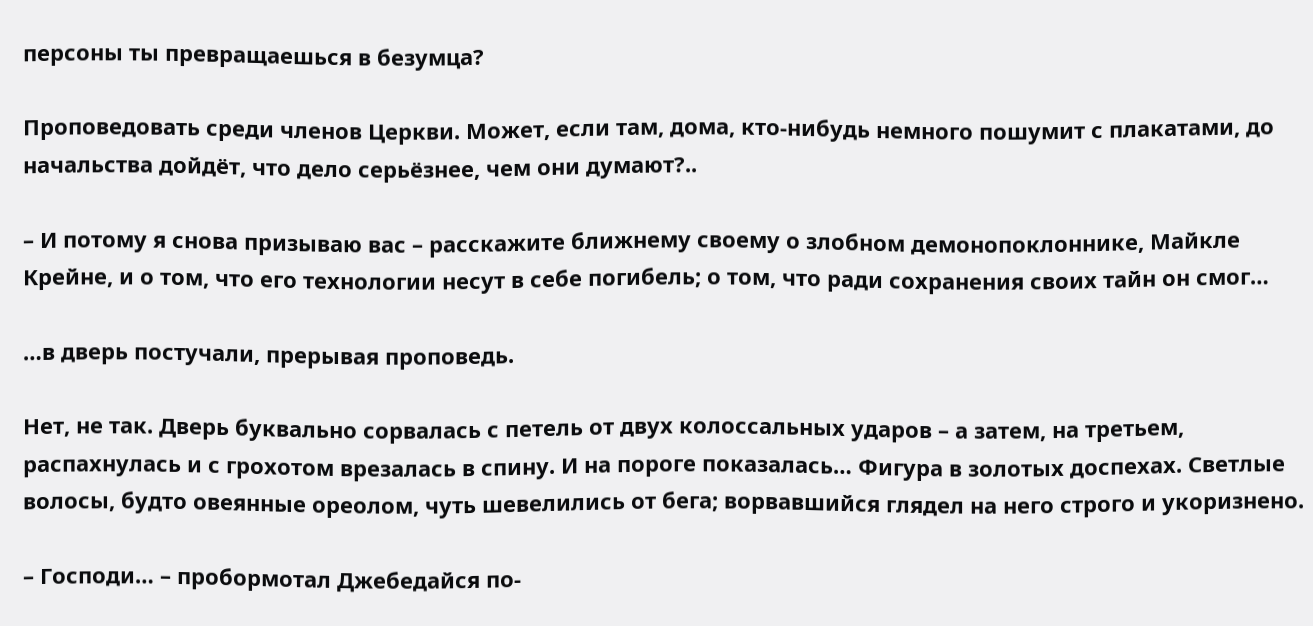персоны ты превращаешься в безумца?

Проповедовать среди членов Церкви. Может, если там, дома, кто-нибудь немного пошумит с плакатами, до начальства дойдёт, что дело серьёзнее, чем они думают?..

– И потому я снова призываю вас – расскажите ближнему своему о злобном демонопоклоннике, Майкле Крейне, и о том, что его технологии несут в себе погибель; о том, что ради сохранения своих тайн он смог…

…в дверь постучали, прерывая проповедь.

Нет, не так. Дверь буквально сорвалась с петель от двух колоссальных ударов – а затем, на третьем, распахнулась и с грохотом врезалась в спину. И на пороге показалась… Фигура в золотых доспехах. Светлые волосы, будто овеянные ореолом, чуть шевелились от бега; ворвавшийся глядел на него строго и укоризнено.

– Господи… – пробормотал Джебедайся по-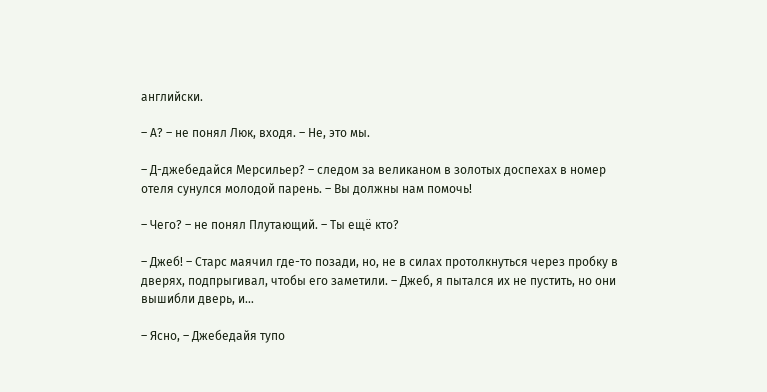английски.

– А? – не понял Люк, входя. – Не, это мы.

– Д-джебедайся Мерсильер? – следом за великаном в золотых доспехах в номер отеля сунулся молодой парень. – Вы должны нам помочь!

– Чего? – не понял Плутающий. – Ты ещё кто?

– Джеб! – Старс маячил где-то позади, но, не в силах протолкнуться через пробку в дверях, подпрыгивал, чтобы его заметили. – Джеб, я пытался их не пустить, но они вышибли дверь, и…

– Ясно, – Джебедайя тупо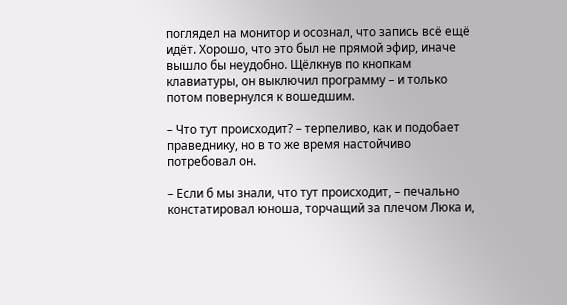поглядел на монитор и осознал, что запись всё ещё идёт. Хорошо, что это был не прямой эфир, иначе вышло бы неудобно. Щёлкнув по кнопкам клавиатуры, он выключил программу – и только потом повернулся к вошедшим.

– Что тут происходит? – терпеливо, как и подобает праведнику, но в то же время настойчиво потребовал он.

– Если б мы знали, что тут происходит, – печально констатировал юноша, торчащий за плечом Люка и,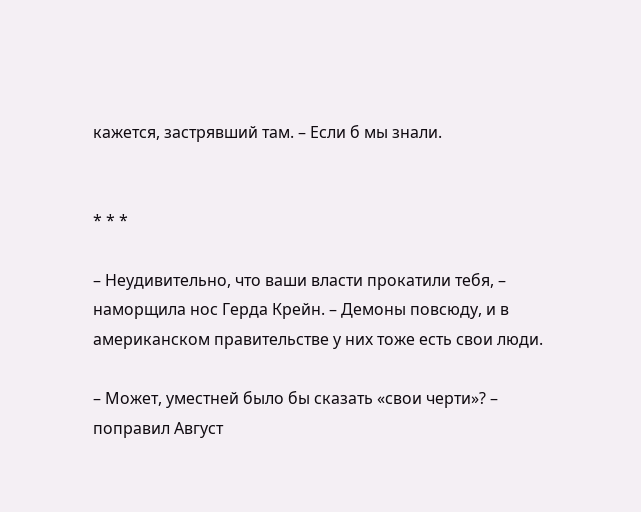кажется, застрявший там. – Если б мы знали.


* * *

– Неудивительно, что ваши власти прокатили тебя, – наморщила нос Герда Крейн. – Демоны повсюду, и в американском правительстве у них тоже есть свои люди.

– Может, уместней было бы сказать «свои черти»? – поправил Август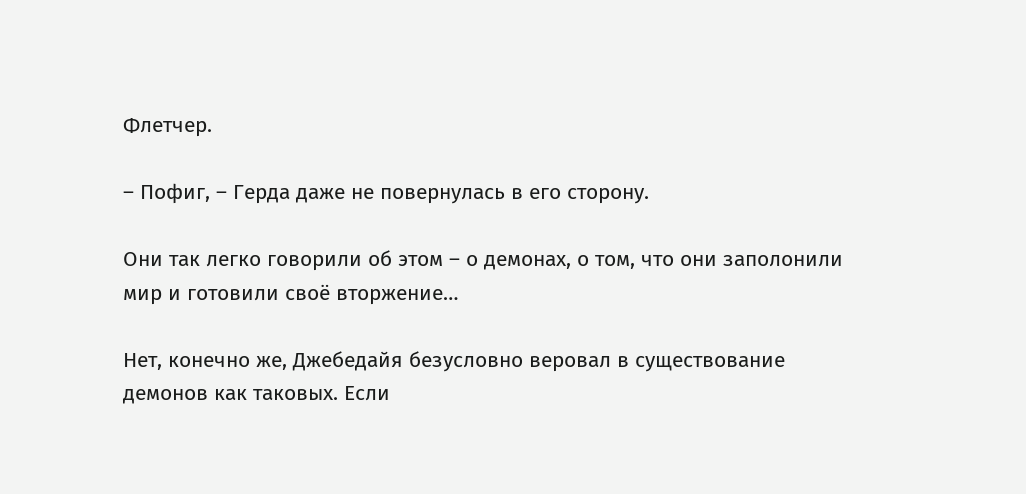Флетчер.

– Пофиг, – Герда даже не повернулась в его сторону.

Они так легко говорили об этом – о демонах, о том, что они заполонили мир и готовили своё вторжение…

Нет, конечно же, Джебедайя безусловно веровал в существование демонов как таковых. Если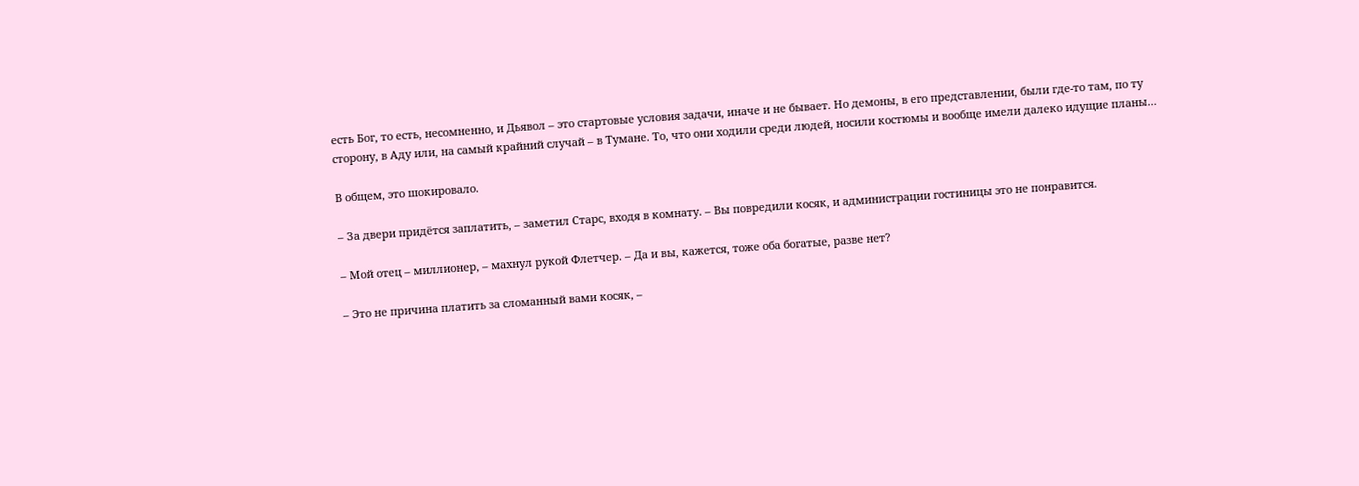есть Бог, то есть, несомненно, и Дьявол – это стартовые условия задачи, иначе и не бывает. Но демоны, в его представлении, были где-то там, по ту сторону, в Аду или, на самый крайний случай – в Тумане. То, что они ходили среди людей, носили костюмы и вообще имели далеко идущие планы…

В общем, это шокировало.

– За двери придётся заплатить, – заметил Старс, входя в комнату. – Вы повредили косяк, и администрации гостиницы это не понравится.

– Мой отец – миллионер, – махнул рукой Флетчер. – Да и вы, кажется, тоже оба богатые, разве нет?

– Это не причина платить за сломанный вами косяк, –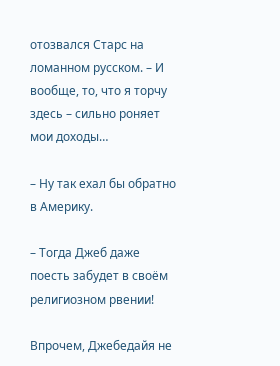отозвался Старс на ломанном русском. – И вообще, то, что я торчу здесь – сильно роняет мои доходы…

– Ну так ехал бы обратно в Америку.

– Тогда Джеб даже поесть забудет в своём религиозном рвении!

Впрочем, Джебедайя не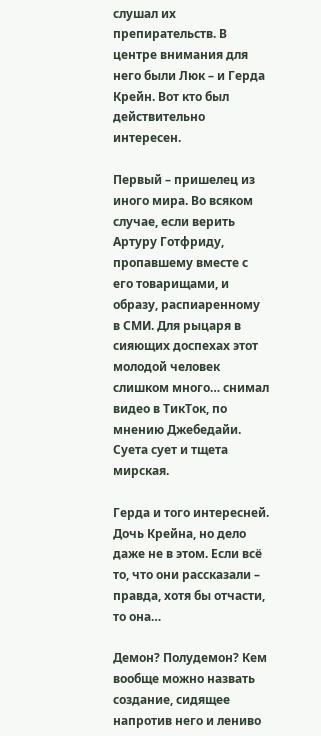слушал их препирательств. В центре внимания для него были Люк – и Герда Крейн. Вот кто был действительно интересен.

Первый – пришелец из иного мира. Во всяком случае, если верить Артуру Готфриду, пропавшему вместе с его товарищами, и образу, распиаренному в СМИ. Для рыцаря в сияющих доспехах этот молодой человек слишком много… снимал видео в ТикТок, по мнению Джебедайи. Суета сует и тщета мирская.

Герда и того интересней. Дочь Крейна, но дело даже не в этом. Если всё то, что они рассказали – правда, хотя бы отчасти, то она…

Демон? Полудемон? Кем вообще можно назвать создание, сидящее напротив него и лениво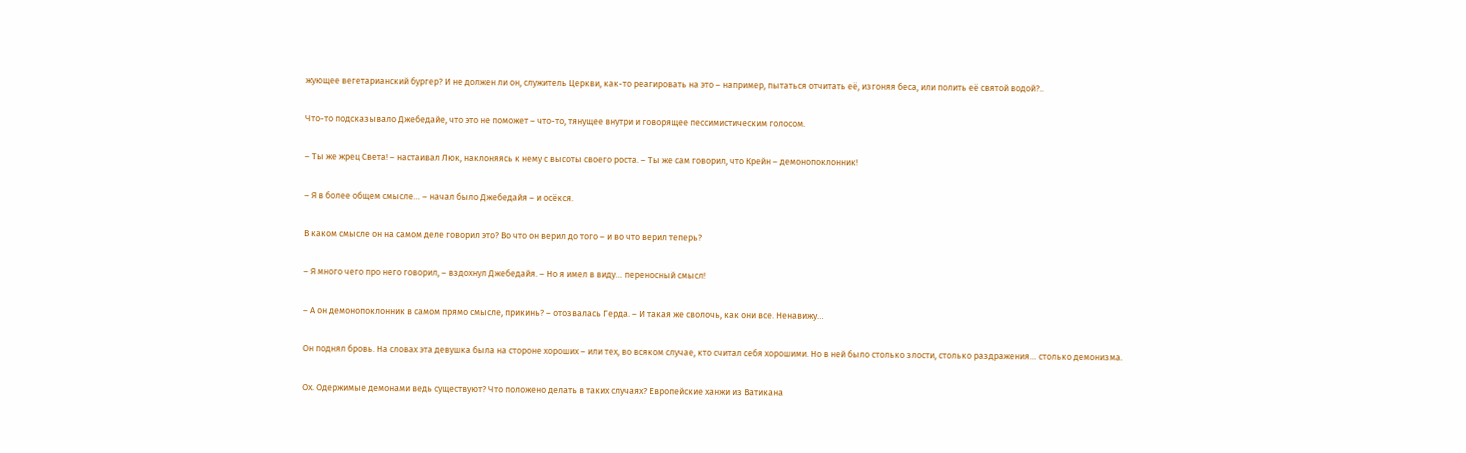жующее вегетарианский бургер? И не должен ли он, служитель Церкви, как-то реагировать на это – например, пытаться отчитать её, изгоняя беса, или полить её святой водой?..

Что-то подсказывало Джебедайе, что это не поможет – что-то, тянущее внутри и говорящее пессимистическим голосом.

– Ты же жрец Света! – настаивал Люк, наклоняясь к нему с высоты своего роста. – Ты же сам говорил, что Крейн – демонопоклонник!

– Я в более общем смысле… – начал было Джебедайя – и осёкся.

В каком смысле он на самом деле говорил это? Во что он верил до того – и во что верил теперь?

– Я много чего про него говорил, – вздохнул Джебедайя. – Но я имел в виду… переносный смысл!

– А он демонопоклонник в самом прямо смысле, прикинь? – отозвалась Герда. – И такая же сволочь, как они все. Ненавижу…

Он поднял бровь. На словах эта девушка была на стороне хороших – или тех, во всяком случае, кто считал себя хорошими. Но в ней было столько злости, столько раздражения… столько демонизма.

Ох. Одержимые демонами ведь существуют? Что положено делать в таких случаях? Европейские ханжи из Ватикана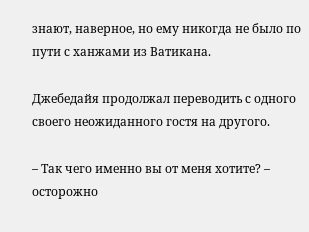знают, наверное, но ему никогда не было по пути с ханжами из Ватикана.

Джебедайя продолжал переводить с одного своего неожиданного гостя на другого.

– Так чего именно вы от меня хотите? – осторожно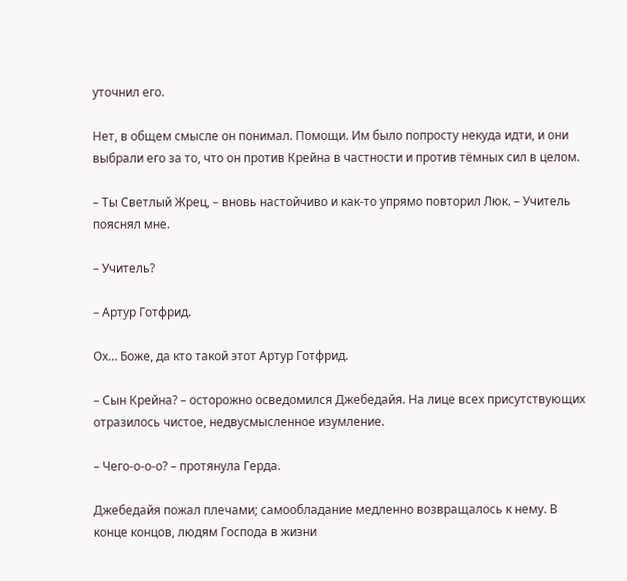уточнил его.

Нет, в общем смысле он понимал. Помощи. Им было попросту некуда идти, и они выбрали его за то, что он против Крейна в частности и против тёмных сил в целом.

– Ты Светлый Жрец, – вновь настойчиво и как-то упрямо повторил Люк. – Учитель пояснял мне.

– Учитель?

– Артур Готфрид.

Ох… Боже, да кто такой этот Артур Готфрид.

– Сын Крейна? – осторожно осведомился Джебедайя. На лице всех присутствующих отразилось чистое, недвусмысленное изумление.

– Чего-о-о-о? – протянула Герда.

Джебедайя пожал плечами; самообладание медленно возвращалось к нему. В конце концов, людям Господа в жизни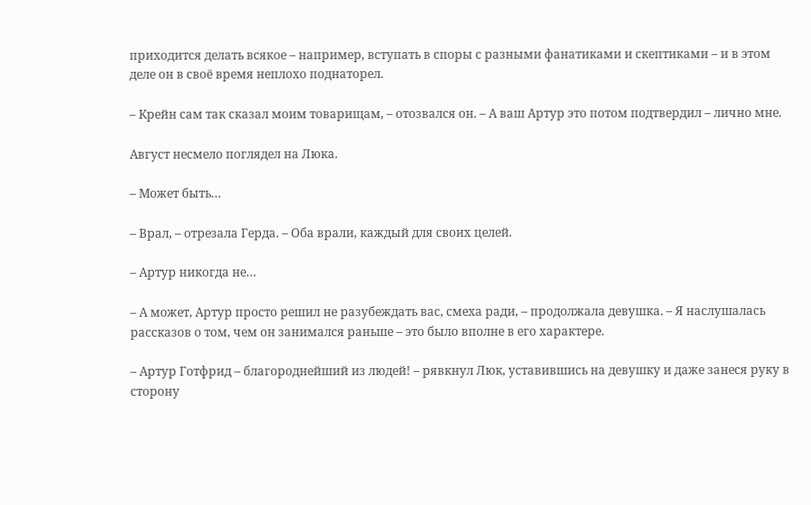приходится делать всякое – например, вступать в споры с разными фанатиками и скептиками – и в этом деле он в своё время неплохо поднаторел.

– Крейн сам так сказал моим товарищам, – отозвался он. – А ваш Артур это потом подтвердил – лично мне.

Август несмело поглядел на Люка.

– Может быть…

– Врал, – отрезала Герда. – Оба врали, каждый для своих целей.

– Артур никогда не…

– А может, Артур просто решил не разубеждать вас, смеха ради, – продолжала девушка. – Я наслушалась рассказов о том, чем он занимался раньше – это было вполне в его характере.

– Артур Готфрид – благороднейший из людей! – рявкнул Люк, уставившись на девушку и даже занеся руку в сторону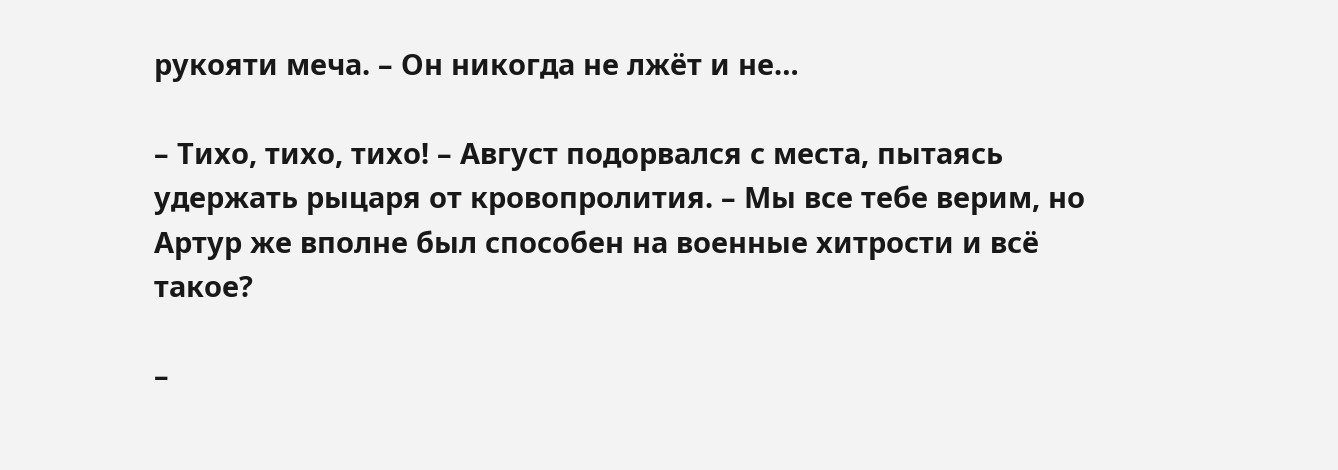рукояти меча. – Он никогда не лжёт и не…

– Тихо, тихо, тихо! – Август подорвался с места, пытаясь удержать рыцаря от кровопролития. – Мы все тебе верим, но Артур же вполне был способен на военные хитрости и всё такое?

–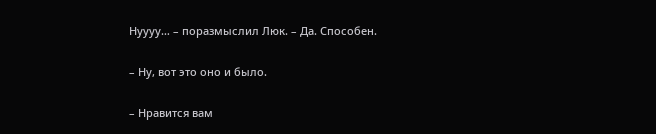Нуууу… – поразмыслил Люк. – Да. Способен.

– Ну, вот это оно и было.

– Нравится вам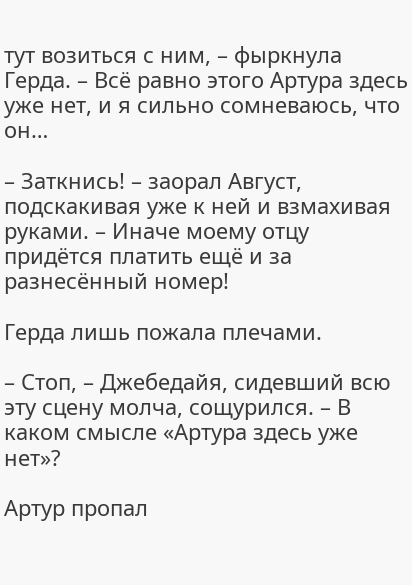тут возиться с ним, – фыркнула Герда. – Всё равно этого Артура здесь уже нет, и я сильно сомневаюсь, что он…

– Заткнись! – заорал Август, подскакивая уже к ней и взмахивая руками. – Иначе моему отцу придётся платить ещё и за разнесённый номер!

Герда лишь пожала плечами.

– Стоп, – Джебедайя, сидевший всю эту сцену молча, сощурился. – В каком смысле «Артура здесь уже нет»?

Артур пропал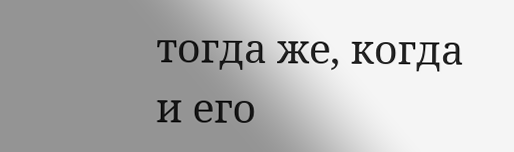тогда же, когда и его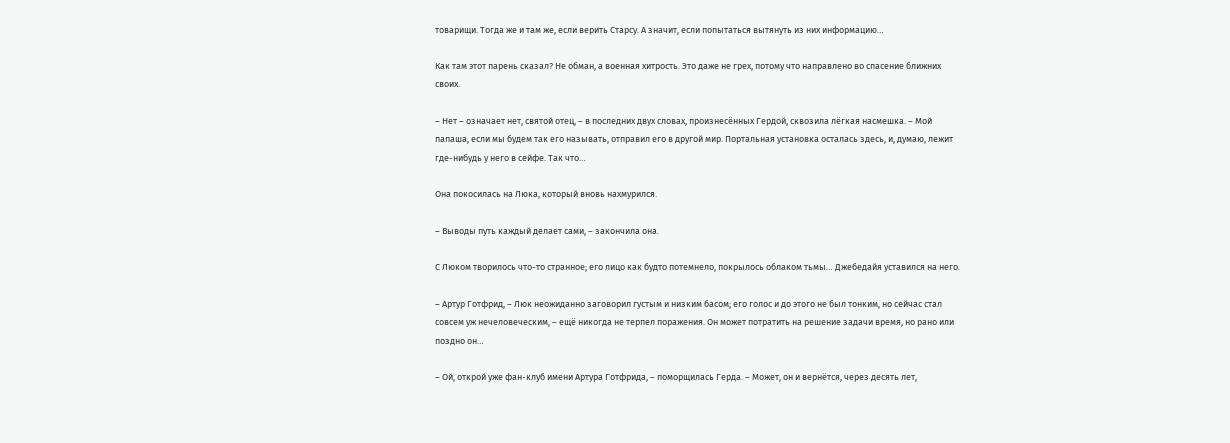товарищи. Тогда же и там же, если верить Старсу. А значит, если попытаться вытянуть из них информацию…

Как там этот парень сказал? Не обман, а военная хитрость. Это даже не грех, потому что направлено во спасение ближних своих.

– Нет – означает нет, святой отец, – в последних двух словах, произнесённых Гердой, сквозила лёгкая насмешка. – Мой папаша, если мы будем так его называть, отправил его в другой мир. Портальная установка осталась здесь, и, думаю, лежит где-нибудь у него в сейфе. Так что…

Она покосилась на Люка, который вновь нахмурился.

– Выводы путь каждый делает сами, – закончила она.

С Люком творилось что-то странное; его лицо как будто потемнело, покрылось облаком тьмы… Джебедайя уставился на него.

– Артур Готфрид, – Люк неожиданно заговорил густым и низким басом; его голос и до этого не был тонким, но сейчас стал совсем уж нечеловеческим, – ещё никогда не терпел поражения. Он может потратить на решение задачи время, но рано или поздно он…

– Ой, открой уже фан-клуб имени Артура Готфрида, – поморщилась Герда. – Может, он и вернётся, через десять лет,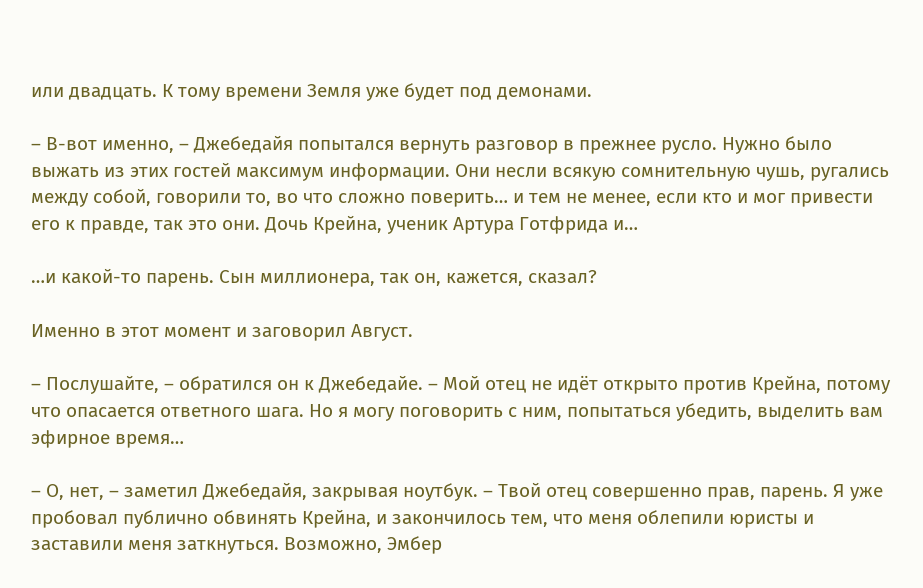или двадцать. К тому времени Земля уже будет под демонами.

– В-вот именно, – Джебедайя попытался вернуть разговор в прежнее русло. Нужно было выжать из этих гостей максимум информации. Они несли всякую сомнительную чушь, ругались между собой, говорили то, во что сложно поверить… и тем не менее, если кто и мог привести его к правде, так это они. Дочь Крейна, ученик Артура Готфрида и…

…и какой-то парень. Сын миллионера, так он, кажется, сказал?

Именно в этот момент и заговорил Август.

– Послушайте, – обратился он к Джебедайе. – Мой отец не идёт открыто против Крейна, потому что опасается ответного шага. Но я могу поговорить с ним, попытаться убедить, выделить вам эфирное время…

– О, нет, – заметил Джебедайя, закрывая ноутбук. – Твой отец совершенно прав, парень. Я уже пробовал публично обвинять Крейна, и закончилось тем, что меня облепили юристы и заставили меня заткнуться. Возможно, Эмбер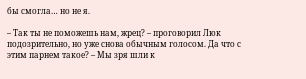бы смогла… но не я.

– Так ты не поможешь нам, жрец? – проговорил Люк подозрительно, но уже снова обычным голосом. Да что с этим парнем такое? – Мы зря шли к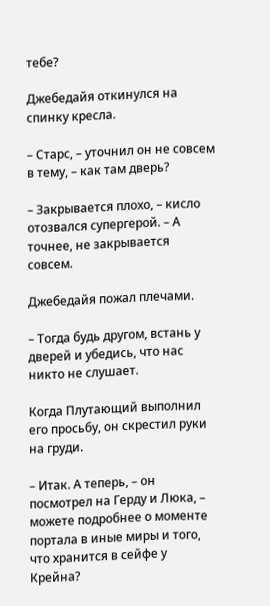тебе?

Джебедайя откинулся на спинку кресла.

– Старс, – уточнил он не совсем в тему, – как там дверь?

– Закрывается плохо, – кисло отозвался супергерой. – А точнее, не закрывается совсем.

Джебедайя пожал плечами.

– Тогда будь другом, встань у дверей и убедись, что нас никто не слушает.

Когда Плутающий выполнил его просьбу, он скрестил руки на груди.

– Итак. А теперь, – он посмотрел на Герду и Люка, – можете подробнее о моменте портала в иные миры и того, что хранится в сейфе у Крейна?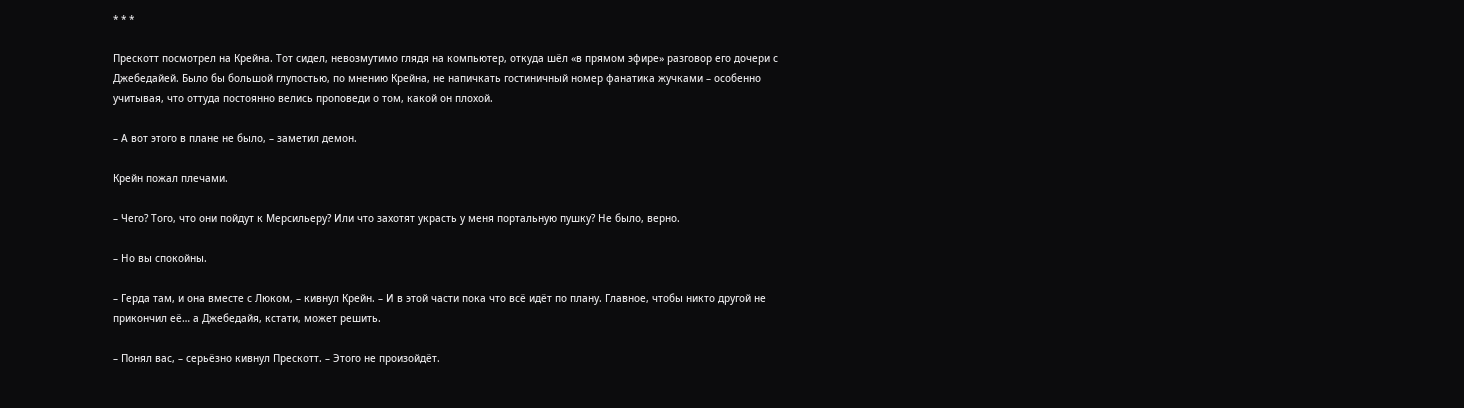* * *

Прескотт посмотрел на Крейна. Тот сидел, невозмутимо глядя на компьютер, откуда шёл «в прямом эфире» разговор его дочери с Джебедайей. Было бы большой глупостью, по мнению Крейна, не напичкать гостиничный номер фанатика жучками – особенно учитывая, что оттуда постоянно велись проповеди о том, какой он плохой.

– А вот этого в плане не было, – заметил демон.

Крейн пожал плечами.

– Чего? Того, что они пойдут к Мерсильеру? Или что захотят украсть у меня портальную пушку? Не было, верно.

– Но вы спокойны.

– Герда там, и она вместе с Люком, – кивнул Крейн. – И в этой части пока что всё идёт по плану. Главное, чтобы никто другой не прикончил её… а Джебедайя, кстати, может решить.

– Понял вас, – серьёзно кивнул Прескотт. – Этого не произойдёт.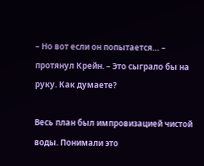– Но вот если он попытается… – протянул Крейн. – Это сыграло бы на руку. Как думаете?

Весь план был импровизацией чистой воды. Понимали это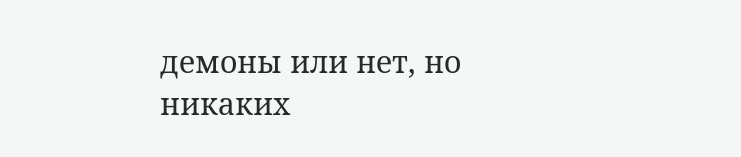демоны или нет, но никаких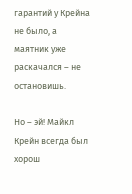гарантий у Крейна не было, а маятник уже раскачался – не остановишь.

Но – эй! Майкл Крейн всегда был хорош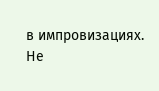в импровизациях. Не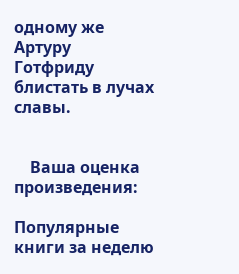одному же Артуру Готфриду блистать в лучах славы.


    Ваша оценка произведения:

Популярные книги за неделю